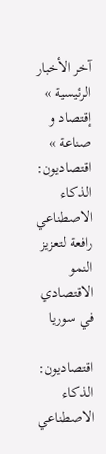آخر الأخبار
الرئيسية » إقتصاد و صناعة » اقتصاديون: الذكاء الاصطناعي رافعة لتعزيز النمو الاقتصادي في سوريا

اقتصاديون: الذكاء الاصطناعي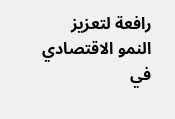رافعة لتعزيز النمو الاقتصادي في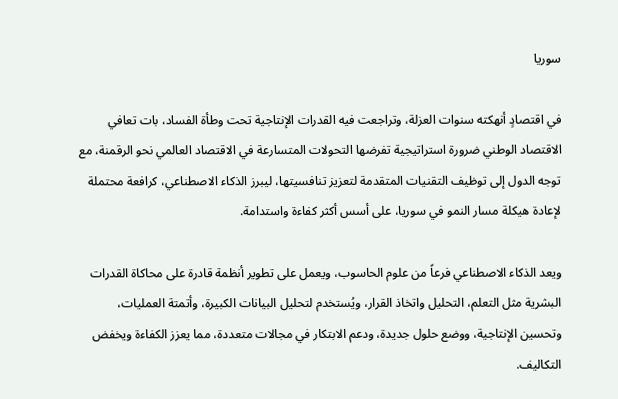سوريا

في اقتصادٍ أنهكته سنوات العزلة، وتراجعت فيه القدرات الإنتاجية تحت وطأة الفساد، بات تعافي الاقتصاد الوطني ضرورة استراتيجية تفرضها التحولات المتسارعة في الاقتصاد العالمي نحو الرقمنة، مع توجه الدول إلى توظيف التقنيات المتقدمة لتعزيز تنافسيتها، ليبرز الذكاء الاصطناعي، كرافعة محتملة لإعادة هيكلة مسار النمو في سوريا، على أسس أكثر كفاءة واستدامة.

ويعد الذكاء الاصطناعي فرعاً من علوم الحاسوب، ويعمل على تطوير أنظمة قادرة على محاكاة القدرات البشرية مثل التعلم، التحليل واتخاذ القرار، ويُستخدم لتحليل البيانات الكبيرة، وأتمتة العمليات، وتحسين الإنتاجية، ووضع حلول جديدة، ودعم الابتكار في مجالات متعددة، مما يعزز الكفاءة ويخفض التكاليف.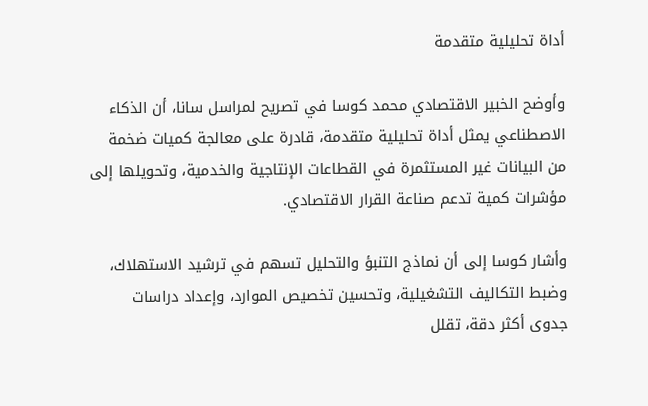أداة تحليلية متقدمة

وأوضح الخبير الاقتصادي محمد كوسا في تصريح لمراسل سانا، أن الذكاء الاصطناعي يمثل أداة تحليلية متقدمة، قادرة على معالجة كميات ضخمة من البيانات غير المستثمرة في القطاعات الإنتاجية والخدمية، وتحويلها إلى مؤشرات كمية تدعم صناعة القرار الاقتصادي.

وأشار كوسا إلى أن نماذج التنبؤ والتحليل تسهم في ترشيد الاستهلاك، وضبط التكاليف التشغيلية، وتحسين تخصيص الموارد، وإعداد دراسات جدوى أكثر دقة، تقلل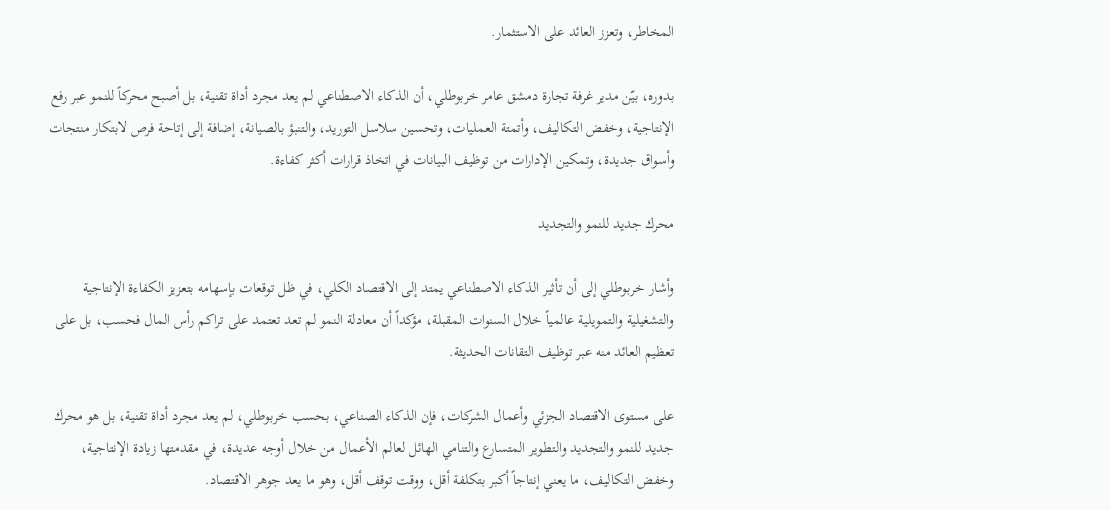المخاطر، وتعزز العائد على الاستثمار.

بدوره، بيّن مدير غرفة تجارة دمشق عامر خربوطلي، أن الذكاء الاصطناعي لم يعد مجرد أداة تقنية، بل أصبح محركاً للنمو عبر رفع الإنتاجية، وخفض التكاليف، وأتمتة العمليات، وتحسين سلاسل التوريد، والتنبؤ بالصيانة، إضافة إلى إتاحة فرص لابتكار منتجات وأسواق جديدة، وتمكين الإدارات من توظيف البيانات في اتخاذ قرارات أكثر كفاءة.

محرك جديد للنمو والتجديد

وأشار خربوطلي إلى أن تأثير الذكاء الاصطناعي يمتد إلى الاقتصاد الكلي، في ظل توقعات بإسهامه بتعزيز الكفاءة الإنتاجية والتشغيلية والتمويلية عالمياً خلال السنوات المقبلة، مؤكداً أن معادلة النمو لم تعد تعتمد على تراكم رأس المال فحسب، بل على تعظيم العائد منه عبر توظيف التقانات الحديثة.

على مستوى الاقتصاد الجزئي وأعمال الشركات، فإن الذكاء الصناعي، بحسب خربوطلي، لم يعد مجرد أداة تقنية، بل هو محرك جديد للنمو والتجديد والتطوير المتسارع والتنامي الهائل لعالم الأعمال من خلال أوجه عديدة، في مقدمتها زيادة الإنتاجية، وخفض التكاليف، ما يعني إنتاجاً أكبر بتكلفة أقل، ووقت توقف أقل، وهو ما يعد جوهر الاقتصاد.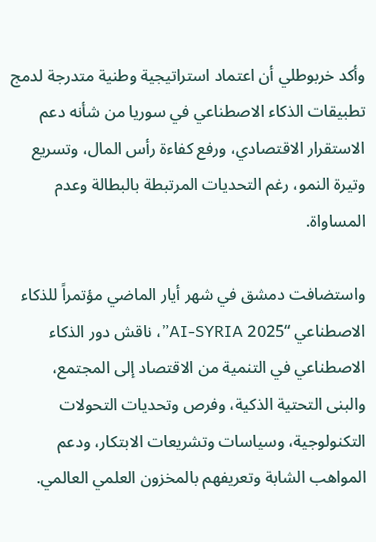وأكد خربوطلي أن اعتماد استراتيجية وطنية متدرجة لدمج تطبيقات الذكاء الاصطناعي في سوريا من شأنه دعم الاستقرار الاقتصادي، ورفع كفاءة رأس المال، وتسريع وتيرة النمو، رغم التحديات المرتبطة بالبطالة وعدم المساواة.

واستضافت دمشق في شهر أيار الماضي مؤتمراً للذكاء الاصطناعي “2025 AI-SYRIA”، ناقش دور الذكاء الاصطناعي في التنمية من الاقتصاد إلى المجتمع، والبنى التحتية الذكية، وفرص وتحديات التحولات التكنولوجية، وسياسات وتشريعات الابتكار، ودعم المواهب الشابة وتعريفهم بالمخزون العلمي العالمي.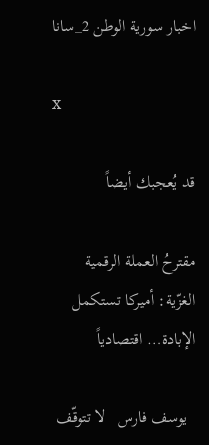اخبار سورية الوطن 2_سانا

x

قد يُعجبك أيضاً

مقترحُ العملة الرقمية الغزّية: أميركا تستكمل الإبادة… اقتصادياً

  يوسف فارس   لا تتوقّف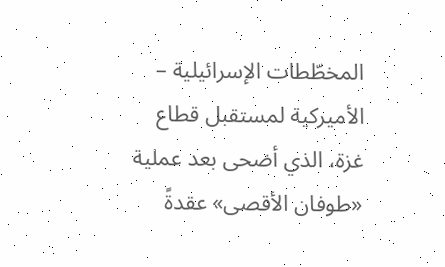المخطّطات الإسرائيلية – الأميركية لمستقبل قطاع غزة، الذي أضحى بعد عملية «طوفان الأقصى» عقدةً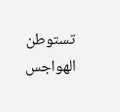تستوطن الهواجس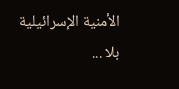الأمنية الإسرائيلية بلا ...